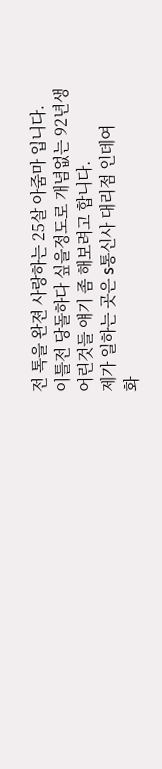전 톡을 완젼 사랑하는 25살 아줌마 입니다.
이틀전 당돌하다 싶을정도로 개념없는 92년생
어린것들 얘기 좀 해보려고 합니다.
제가 일하는 곳은 s통신사 대리점 인데여
화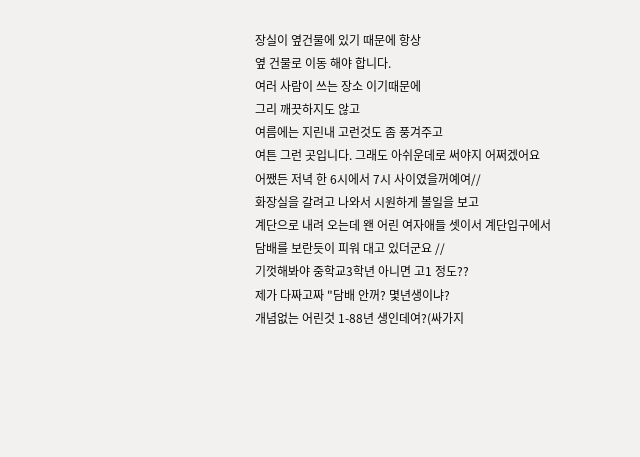장실이 옆건물에 있기 때문에 항상
옆 건물로 이동 해야 합니다.
여러 사람이 쓰는 장소 이기때문에
그리 깨끗하지도 않고
여름에는 지린내 고런것도 좀 풍겨주고
여튼 그런 곳입니다. 그래도 아쉬운데로 써야지 어쩌겠어요
어쨌든 저녁 한 6시에서 7시 사이였을꺼예여//
화장실을 갈려고 나와서 시원하게 볼일을 보고
계단으로 내려 오는데 왠 어린 여자애들 셋이서 계단입구에서
담배를 보란듯이 피워 대고 있더군요 //
기껏해봐야 중학교3학년 아니면 고1 정도??
제가 다짜고짜 "담배 안꺼? 몇년생이냐?
개념없는 어린것 1-88년 생인데여?(싸가지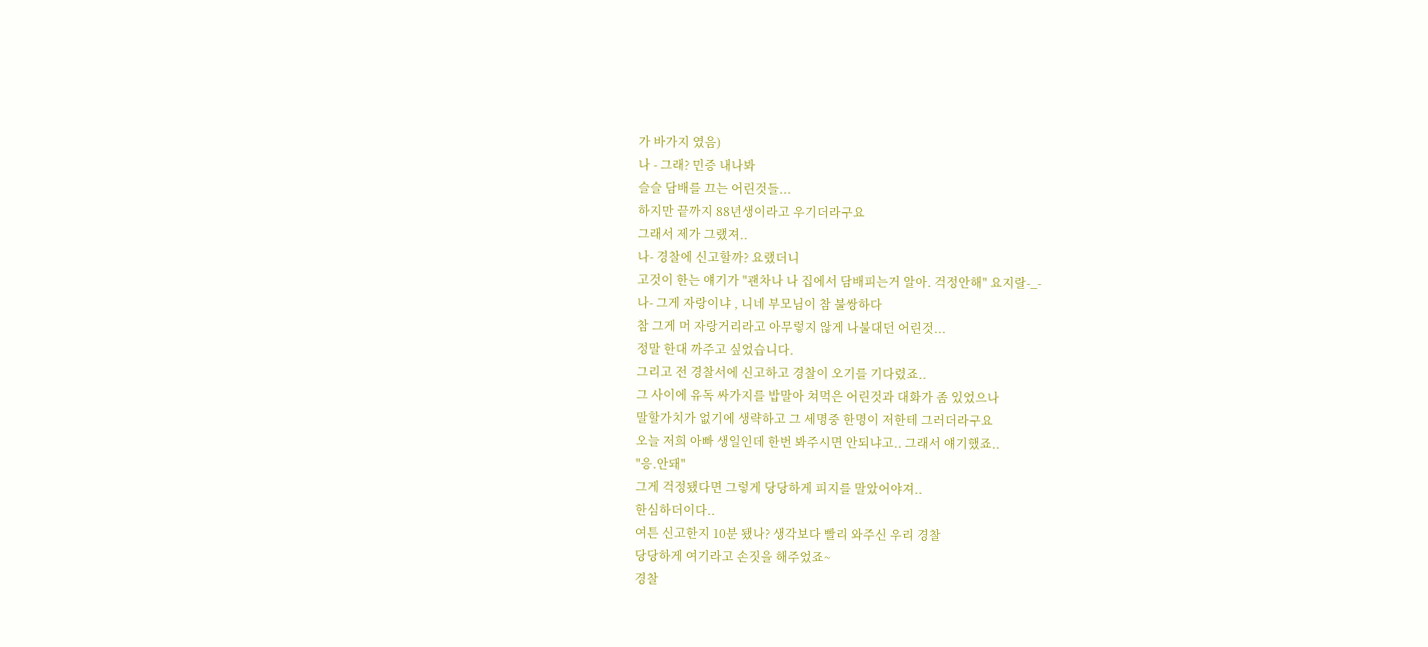가 바가지 였음)
나 - 그래? 민증 내나봐
슬슬 담배를 끄는 어린것들...
하지만 끝까지 88년생이라고 우기더라구요
그래서 제가 그랬져..
나- 경찰에 신고할까? 요랬더니
고것이 한는 얘기가 "괜차나 나 집에서 담배피는거 알아. 걱정안해" 요지랄-_-
나- 그게 자랑이냐 , 니네 부모님이 참 불쌍하다
참 그게 머 자랑거리라고 아무렇지 않게 나불대던 어린것...
정말 한대 까주고 싶었습니다.
그리고 전 경찰서에 신고하고 경찰이 오기를 기다렸죠..
그 사이에 유독 싸가지를 밥말아 쳐먹은 어린것과 대화가 좀 있었으나
말할가치가 없기에 생략하고 그 세명중 한명이 저한테 그러더라구요
오늘 저희 아빠 생일인데 한번 봐주시면 안되냐고.. 그래서 얘기했죠..
"응.안돼"
그게 걱정됐다면 그렇게 당당하게 피지를 말았어야져..
한심하더이다..
여튼 신고한지 10분 됐나? 생각보다 빨리 와주신 우리 경찰
당당하게 여기라고 손짓을 해주었죠~
경찰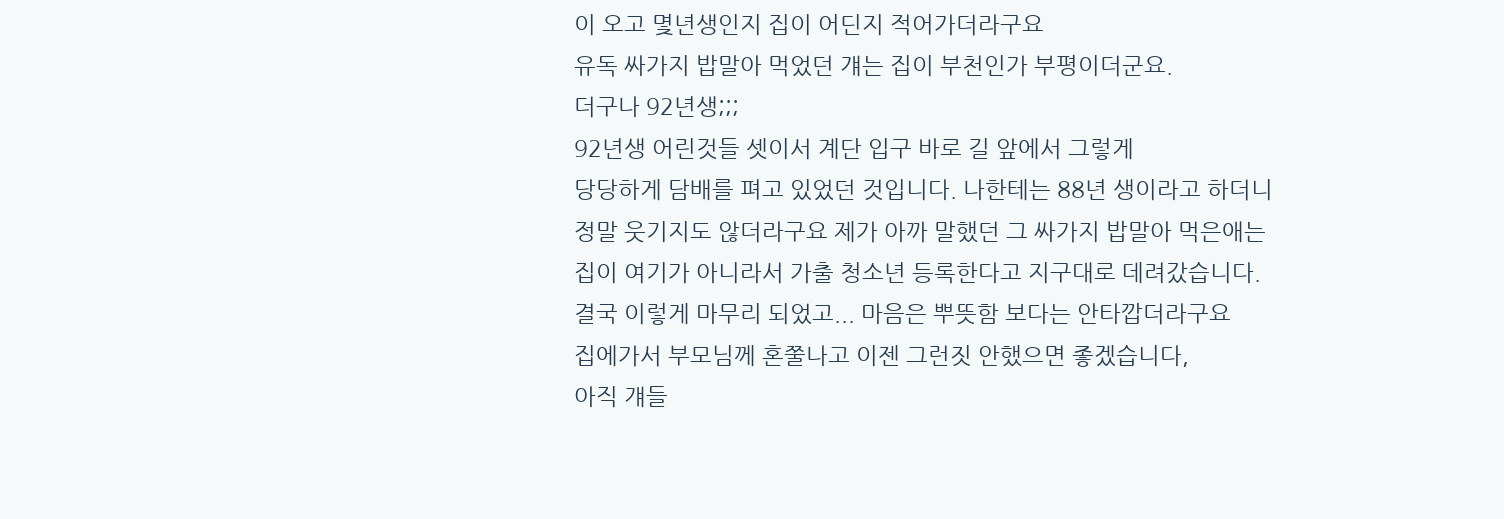이 오고 몇년생인지 집이 어딘지 적어가더라구요
유독 싸가지 밥말아 먹었던 걔는 집이 부천인가 부평이더군요.
더구나 92년생;;;
92년생 어린것들 셋이서 계단 입구 바로 길 앞에서 그렇게
당당하게 담배를 펴고 있었던 것입니다. 나한테는 88년 생이라고 하더니
정말 웃기지도 않더라구요 제가 아까 말했던 그 싸가지 밥말아 먹은애는
집이 여기가 아니라서 가출 청소년 등록한다고 지구대로 데려갔습니다.
결국 이렇게 마무리 되었고... 마음은 뿌뜻함 보다는 안타깝더라구요
집에가서 부모님께 혼쭐나고 이젠 그런짓 안했으면 좋겠습니다,
아직 걔들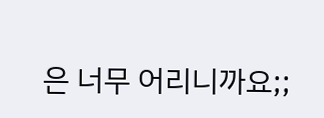은 너무 어리니까요;;